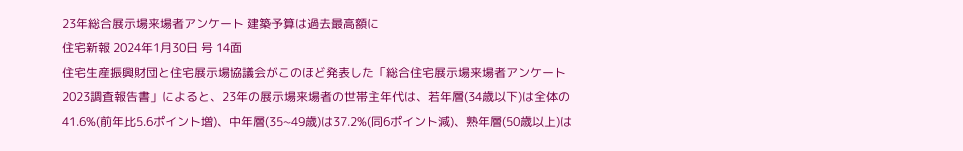23年総合展示場来場者アンケート 建築予算は過去最高額に
住宅新報 2024年1月30日 号 14面
住宅生産振興財団と住宅展示場協議会がこのほど発表した「総合住宅展示場来場者アンケート2023調査報告書」によると、23年の展示場来場者の世帯主年代は、若年層(34歳以下)は全体の41.6%(前年比5.6ポイント増)、中年層(35~49歳)は37.2%(同6ポイント減)、熟年層(50歳以上)は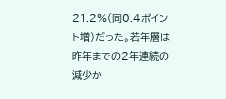21.2%(同0.4ポイント増)だった。若年層は昨年までの2年連続の減少か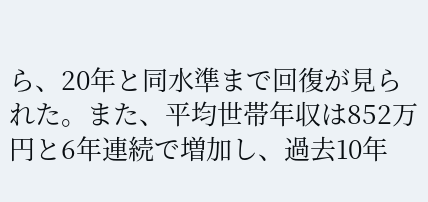ら、20年と同水準まで回復が見られた。また、平均世帯年収は852万円と6年連続で増加し、過去10年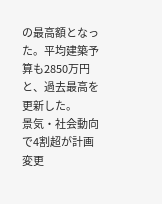の最高額となった。平均建築予算も2850万円と、過去最高を更新した。
景気・社会動向で4割超が計画変更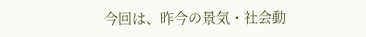今回は、昨今の景気・社会動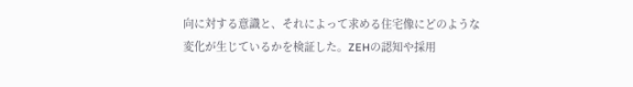向に対する意識と、それによって求める住宅像にどのような変化が生じているかを検証した。ZEHの認知や採用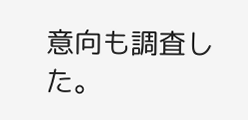意向も調査した。